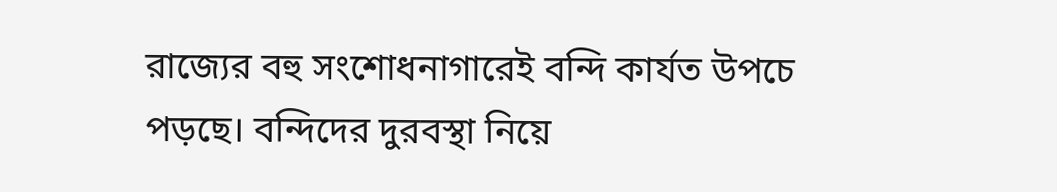রাজ্যের বহু সংশোধনাগারেই বন্দি কার্যত উপচে পড়ছে। বন্দিদের দুরবস্থা নিয়ে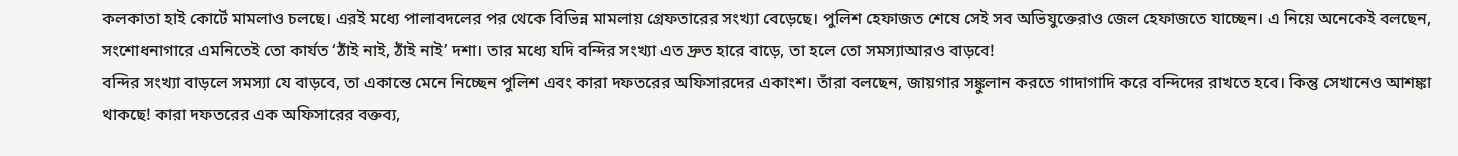কলকাতা হাই কোর্টে মামলাও চলছে। এরই মধ্যে পালাবদলের পর থেকে বিভিন্ন মামলায় গ্রেফতারের সংখ্যা বেড়েছে। পুলিশ হেফাজত শেষে সেই সব অভিযুক্তেরাও জেল হেফাজতে যাচ্ছেন। এ নিয়ে অনেকেই বলছেন, সংশোধনাগারে এমনিতেই তো কার্যত ‘ঠাঁই নাই, ঠাঁই নাই’ দশা। তার মধ্যে যদি বন্দির সংখ্যা এত দ্রুত হারে বাড়ে, তা হলে তো সমস্যাআরও বাড়বে!
বন্দির সংখ্যা বাড়লে সমস্যা যে বাড়বে, তা একান্তে মেনে নিচ্ছেন পুলিশ এবং কারা দফতরের অফিসারদের একাংশ। তাঁরা বলছেন, জায়গার সঙ্কুলান করতে গাদাগাদি করে বন্দিদের রাখতে হবে। কিন্তু সেখানেও আশঙ্কা থাকছে! কারা দফতরের এক অফিসারের বক্তব্য,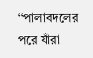‘‘পালাবদলের পরে যাঁরা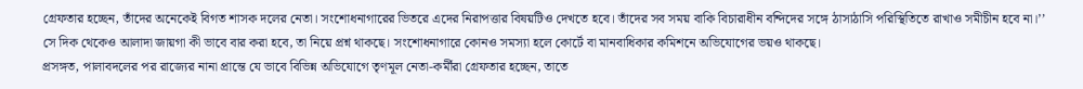গ্রেফতার হচ্ছেন, তাঁদের অনেকেই বিগত শাসক দলের নেতা। সংশোধনাগারের ভিতরে এদের নিরাপত্তার বিষয়টিও দেখতে হবে। তাঁদের সব সময় বাকি বিচারাধীন বন্দিদের সঙ্গে ঠাসাঠাসি পরিস্থিতিতে রাখাও সমীচীন হবে না।’’ সে দিক থেকেও আলাদা জায়গা কী ভাবে বার করা হবে, তা নিয়ে প্রশ্ন থাকছে। সংশোধনাগারে কোনও সমস্যা হলে কোর্টে বা মানবাধিকার কমিশনে অভিযোগের ভয়ও থাকছে।
প্রসঙ্গত, পালাবদলের পর রাজ্যের নানা প্রান্তে যে ভাবে বিভিন্ন অভিযোগে তৃণমূল নেতা-কর্মীরা গ্রেফতার হচ্ছেন, তাতে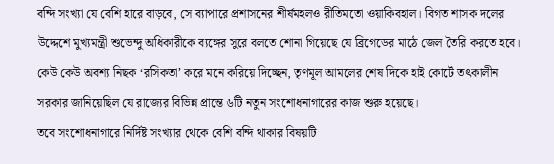বন্দি সংখ্যা যে বেশি হারে বাড়বে, সে ব্যাপারে প্রশাসনের শীর্ষমহলও রীতিমতো ওয়াকিবহাল। বিগত শাসক দলের উদ্দেশে মুখ্যমন্ত্রী শুভেন্দু অধিকারীকে ব্যঙ্গের সুরে বলতে শোনা গিয়েছে যে ব্রিগেডের মাঠে জেল তৈরি করতে হবে। কেউ কেউ অবশ্য নিছক ‘রসিকতা’ করে মনে করিয়ে দিচ্ছেন, তৃণমূল আমলের শেষ দিকে হাই কোর্টে তৎকালীন সরকার জানিয়েছিল যে রাজ্যের বিভিন্ন প্রান্তে ৬টি নতুন সংশোধনাগারের কাজ শুরু হয়েছে।
তবে সংশোধনাগারে নির্দিষ্ট সংখ্যার থেকে বেশি বন্দি থাকার বিষয়টি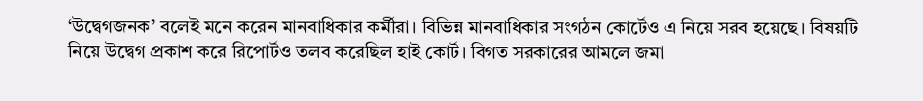‘উদ্বেগজনক’ বলেই মনে করেন মানবাধিকার কর্মীরা। বিভিন্ন মানবাধিকার সংগঠন কোর্টেও এ নিয়ে সরব হয়েছে। বিষয়টি নিয়ে উদ্বেগ প্রকাশ করে রিপোর্টও তলব করেছিল হাই কোর্ট। বিগত সরকারের আমলে জমা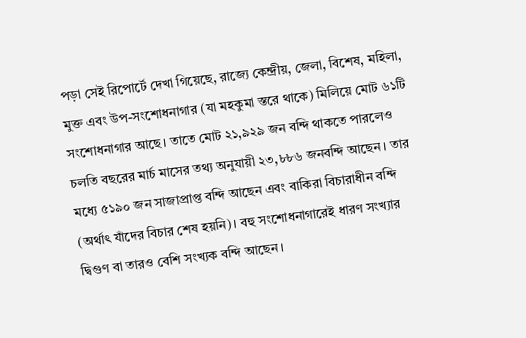পড়া সেই রিপোর্টে দেখা গিয়েছে, রাজ্যে কেন্দ্রীয়, জেলা, বিশেষ, মহিলা, মুক্ত এবং উপ-সংশোধনাগার (যা মহকুমা স্তরে থাকে) মিলিয়ে মোট ৬১টি সংশোধনাগার আছে। তাতে মোট ২১,৯২৯ জন বন্দি থাকতে পারলেও চলতি বছরের মার্চ মাসের তথ্য অনুযায়ী ২৩,৮৮৬ জনবন্দি আছেন। তার মধ্যে ৫১৯০ জন সাজাপ্রাপ্ত বন্দি আছেন এবং বাকিরা বিচারাধীন বন্দি (অর্থাৎ যাঁদের বিচার শেষ হয়নি)। বহু সংশোধনাগারেই ধারণ সংখ্যার দ্বিগুণ বা তারও বেশি সংখ্যক বন্দি আছেন।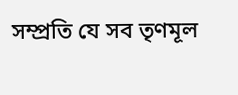সম্প্রতি যে সব তৃণমূল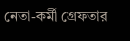নেতা-কর্মী গ্রেফতার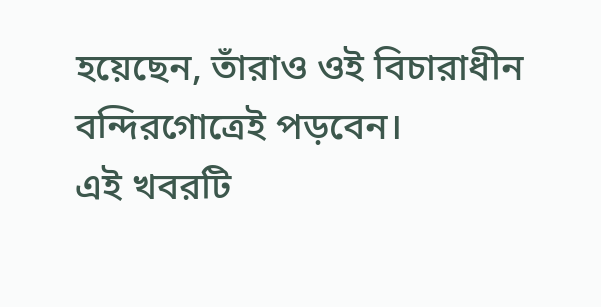হয়েছেন, তাঁরাও ওই বিচারাধীন বন্দিরগোত্রেই পড়বেন।
এই খবরটি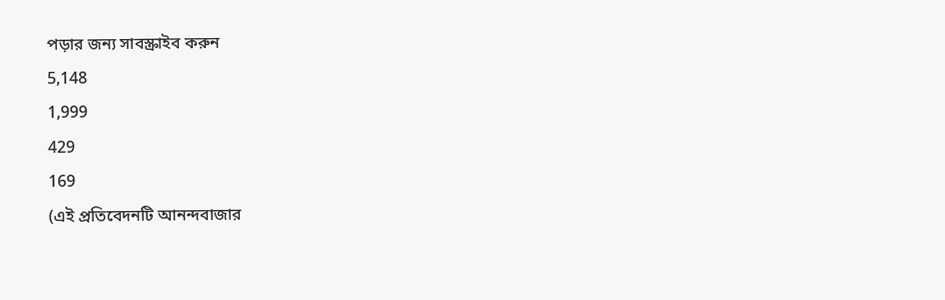পড়ার জন্য সাবস্ক্রাইব করুন
5,148
1,999
429
169
(এই প্রতিবেদনটি আনন্দবাজার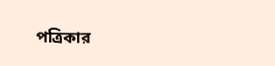পত্রিকার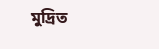মুদ্রিত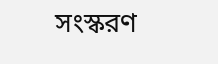সংস্করণ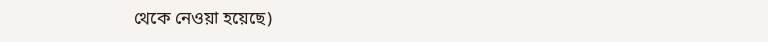থেকে নেওয়া হয়েছে)